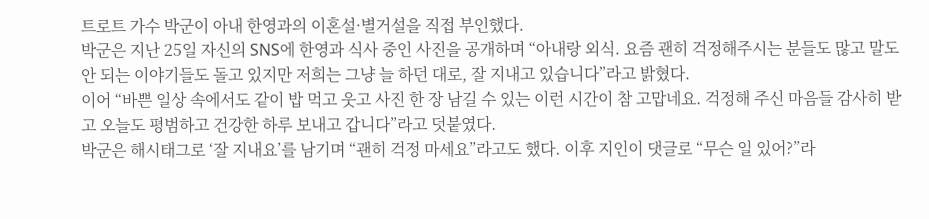트로트 가수 박군이 아내 한영과의 이혼설·별거설을 직접 부인했다.
박군은 지난 25일 자신의 SNS에 한영과 식사 중인 사진을 공개하며 “아내랑 외식. 요즘 괜히 걱정해주시는 분들도 많고 말도 안 되는 이야기들도 돌고 있지만 저희는 그냥 늘 하던 대로, 잘 지내고 있습니다”라고 밝혔다.
이어 “바쁜 일상 속에서도 같이 밥 먹고 웃고 사진 한 장 남길 수 있는 이런 시간이 참 고맙네요. 걱정해 주신 마음들 감사히 받고 오늘도 평범하고 건강한 하루 보내고 갑니다”라고 덧붙였다.
박군은 해시태그로 ‘잘 지내요’를 남기며 “괜히 걱정 마세요”라고도 했다. 이후 지인이 댓글로 “무슨 일 있어?”라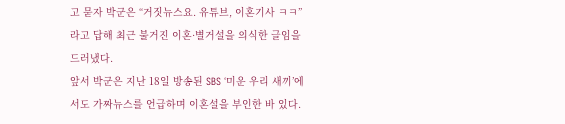고 묻자 박군은 “거짓뉴스요. 유튜브, 이혼기사 ㅋㅋ”라고 답해 최근 불거진 이혼·별거설을 의식한 글임을 드러냈다.
앞서 박군은 지난 18일 방송된 SBS ‘미운 우리 새끼’에서도 가짜뉴스를 언급하며 이혼설을 부인한 바 있다.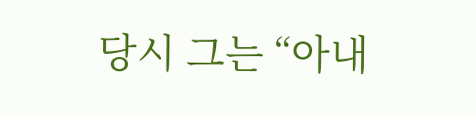당시 그는 “아내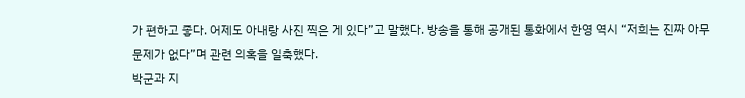가 편하고 좋다. 어제도 아내랑 사진 찍은 게 있다”고 말했다. 방송을 통해 공개된 통화에서 한영 역시 “저희는 진짜 아무 문제가 없다”며 관련 의혹을 일축했다.
박군과 지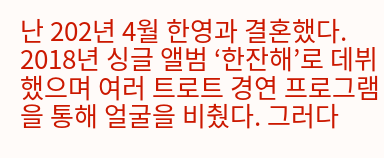난 202년 4월 한영과 결혼했다. 2018년 싱글 앨범 ‘한잔해’로 데뷔했으며 여러 트로트 경연 프로그램을 통해 얼굴을 비췄다. 그러다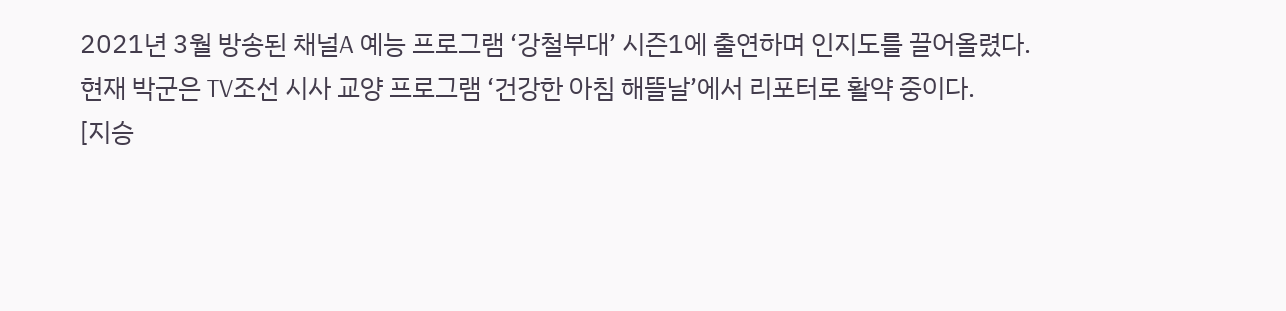2021년 3월 방송된 채널A 예능 프로그램 ‘강철부대’ 시즌1에 출연하며 인지도를 끌어올렸다.
현재 박군은 TV조선 시사 교양 프로그램 ‘건강한 아침 해뜰날’에서 리포터로 활약 중이다.
[지승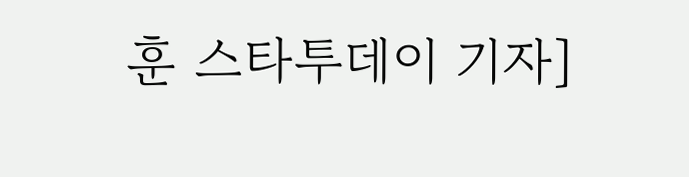훈 스타투데이 기자]